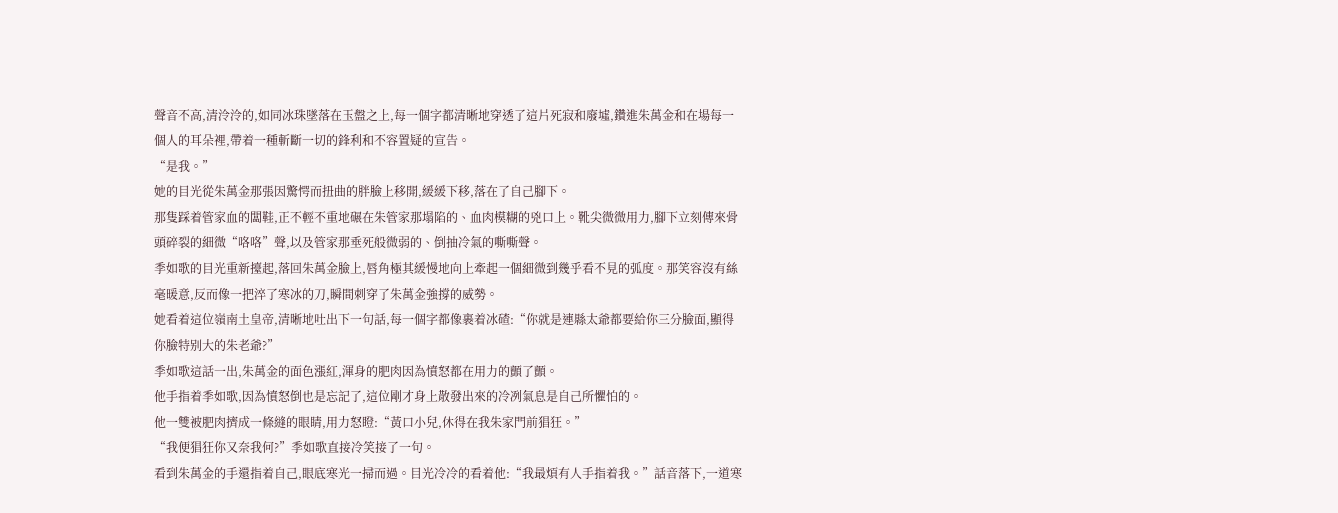聲音不高,清泠泠的,如同冰珠墜落在玉盤之上,每一個字都清晰地穿透了這片死寂和廢墟,鑽進朱萬金和在場每一個人的耳朵裡,帶着一種斬斷一切的鋒利和不容置疑的宣告。
“是我。”
她的目光從朱萬金那張因驚愕而扭曲的胖臉上移開,緩緩下移,落在了自己腳下。
那隻踩着管家血的闆鞋,正不輕不重地碾在朱管家那塌陷的、血肉模糊的兇口上。靴尖微微用力,腳下立刻傳來骨頭碎裂的細微“咯咯”聲,以及管家那垂死般微弱的、倒抽冷氣的嘶嘶聲。
季如歌的目光重新擡起,落回朱萬金臉上,唇角極其緩慢地向上牽起一個細微到幾乎看不見的弧度。那笑容沒有絲毫暖意,反而像一把淬了寒冰的刀,瞬間刺穿了朱萬金強撐的威勢。
她看着這位嶺南土皇帝,清晰地吐出下一句話,每一個字都像裹着冰碴:“你就是連縣太爺都要給你三分臉面,顯得你臉特别大的朱老爺?”
季如歌這話一出,朱萬金的面色漲紅,渾身的肥肉因為憤怒都在用力的顫了顫。
他手指着季如歌,因為憤怒倒也是忘記了,這位剛才身上散發出來的冷冽氣息是自己所懼怕的。
他一雙被肥肉擠成一條縫的眼睛,用力怒瞪:“黃口小兒,休得在我朱家門前猖狂。”
“我便猖狂你又奈我何?”季如歌直接冷笑接了一句。
看到朱萬金的手還指着自己,眼底寒光一掃而過。目光冷冷的看着他:“我最煩有人手指着我。”話音落下,一道寒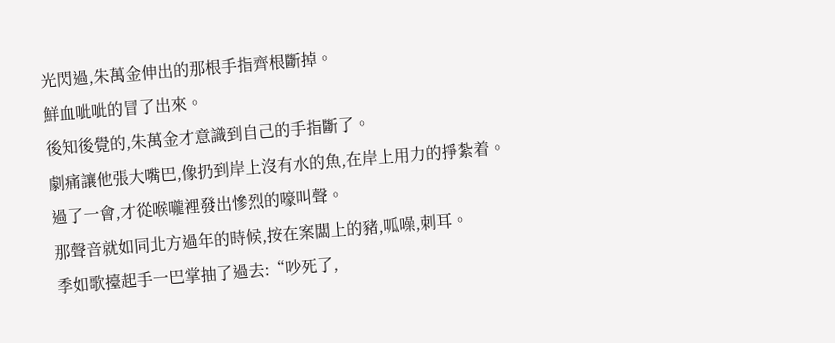光閃過,朱萬金伸出的那根手指齊根斷掉。
鮮血呲呲的冒了出來。
後知後覺的,朱萬金才意識到自己的手指斷了。
劇痛讓他張大嘴巴,像扔到岸上沒有水的魚,在岸上用力的掙紮着。
過了一會,才從喉嚨裡發出慘烈的嚎叫聲。
那聲音就如同北方過年的時候,按在案闆上的豬,呱噪,刺耳。
季如歌擡起手一巴掌抽了過去:“吵死了,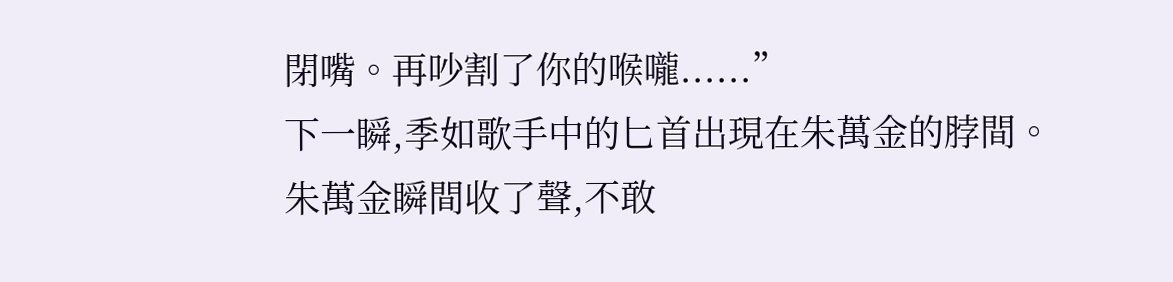閉嘴。再吵割了你的喉嚨......”
下一瞬,季如歌手中的匕首出現在朱萬金的脖間。
朱萬金瞬間收了聲,不敢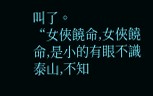叫了。
“女俠饒命,女俠饒命,是小的有眼不識泰山,不知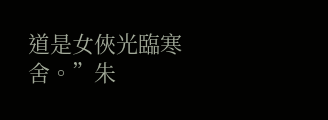道是女俠光臨寒舍。”朱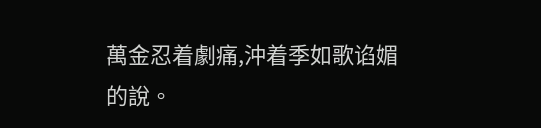萬金忍着劇痛,沖着季如歌谄媚的說。